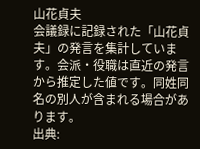山花貞夫
会議録に記録された「山花貞夫」の発言を集計しています。会派・役職は直近の発言から推定した値です。同姓同名の別人が含まれる場合があります。
出典: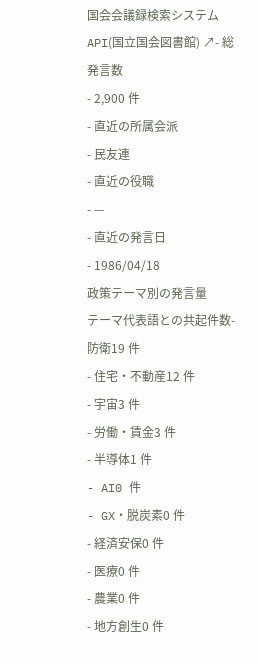国会会議録検索システム API(国立国会図書館) ↗- 総発言数
- 2,900 件
- 直近の所属会派
- 民友連
- 直近の役職
- —
- 直近の発言日
- 1986/04/18
政策テーマ別の発言量
テーマ代表語との共起件数- 防衛19 件
- 住宅・不動産12 件
- 宇宙3 件
- 労働・賃金3 件
- 半導体1 件
- AI0 件
- GX・脱炭素0 件
- 経済安保0 件
- 医療0 件
- 農業0 件
- 地方創生0 件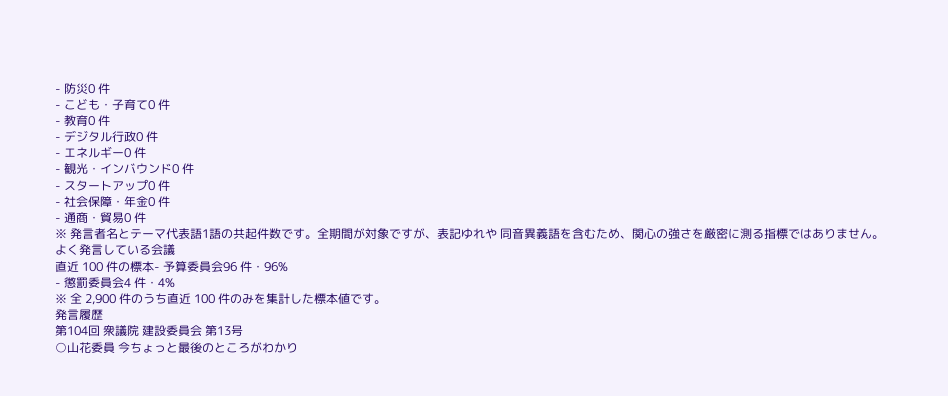- 防災0 件
- こども・子育て0 件
- 教育0 件
- デジタル行政0 件
- エネルギー0 件
- 観光・インバウンド0 件
- スタートアップ0 件
- 社会保障・年金0 件
- 通商・貿易0 件
※ 発言者名とテーマ代表語1語の共起件数です。全期間が対象ですが、表記ゆれや 同音異義語を含むため、関心の強さを厳密に測る指標ではありません。
よく発言している会議
直近 100 件の標本- 予算委員会96 件・96%
- 懲罰委員会4 件・4%
※ 全 2,900 件のうち直近 100 件のみを集計した標本値です。
発言履歴
第104回 衆議院 建設委員会 第13号
○山花委員 今ちょっと最後のところがわかり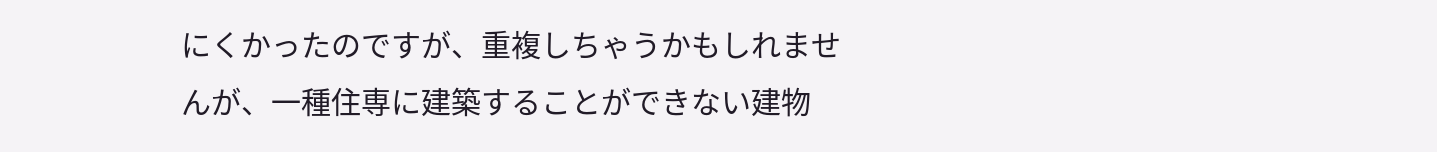にくかったのですが、重複しちゃうかもしれませんが、一種住専に建築することができない建物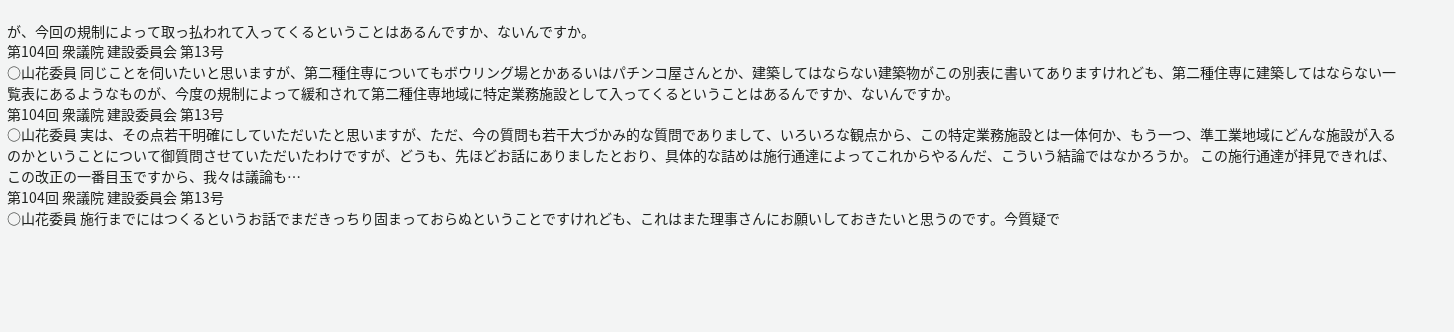が、今回の規制によって取っ払われて入ってくるということはあるんですか、ないんですか。
第104回 衆議院 建設委員会 第13号
○山花委員 同じことを伺いたいと思いますが、第二種住専についてもボウリング場とかあるいはパチンコ屋さんとか、建築してはならない建築物がこの別表に書いてありますけれども、第二種住専に建築してはならない一覧表にあるようなものが、今度の規制によって緩和されて第二種住専地域に特定業務施設として入ってくるということはあるんですか、ないんですか。
第104回 衆議院 建設委員会 第13号
○山花委員 実は、その点若干明確にしていただいたと思いますが、ただ、今の質問も若干大づかみ的な質問でありまして、いろいろな観点から、この特定業務施設とは一体何か、もう一つ、準工業地域にどんな施設が入るのかということについて御質問させていただいたわけですが、どうも、先ほどお話にありましたとおり、具体的な詰めは施行通達によってこれからやるんだ、こういう結論ではなかろうか。 この施行通達が拝見できれば、この改正の一番目玉ですから、我々は議論も…
第104回 衆議院 建設委員会 第13号
○山花委員 施行までにはつくるというお話でまだきっちり固まっておらぬということですけれども、これはまた理事さんにお願いしておきたいと思うのです。今質疑で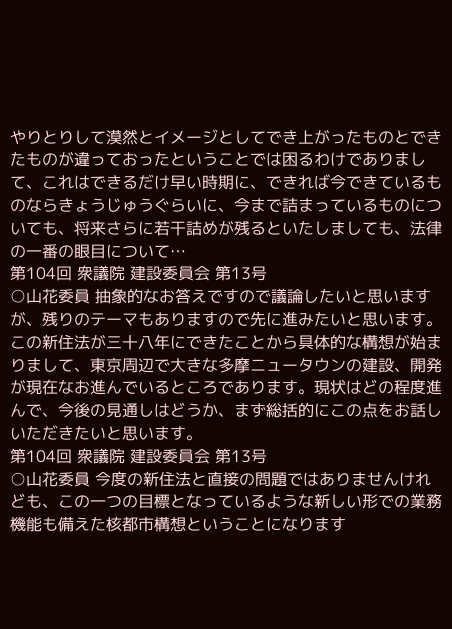やりとりして漠然とイメージとしてでき上がったものとできたものが違っておったということでは困るわけでありまして、これはできるだけ早い時期に、できれば今できているものならきょうじゅうぐらいに、今まで詰まっているものについても、将来さらに若干詰めが残るといたしましても、法律の一番の眼目について…
第104回 衆議院 建設委員会 第13号
○山花委員 抽象的なお答えですので議論したいと思いますが、残りのテーマもありますので先に進みたいと思います。 この新住法が三十八年にできたことから具体的な構想が始まりまして、東京周辺で大きな多摩ニュータウンの建設、開発が現在なお進んでいるところであります。現状はどの程度進んで、今後の見通しはどうか、まず総括的にこの点をお話しいただきたいと思います。
第104回 衆議院 建設委員会 第13号
○山花委員 今度の新住法と直接の問題ではありませんけれども、この一つの目標となっているような新しい形での業務機能も備えた核都市構想ということになります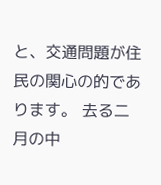と、交通問題が住民の関心の的であります。 去る二月の中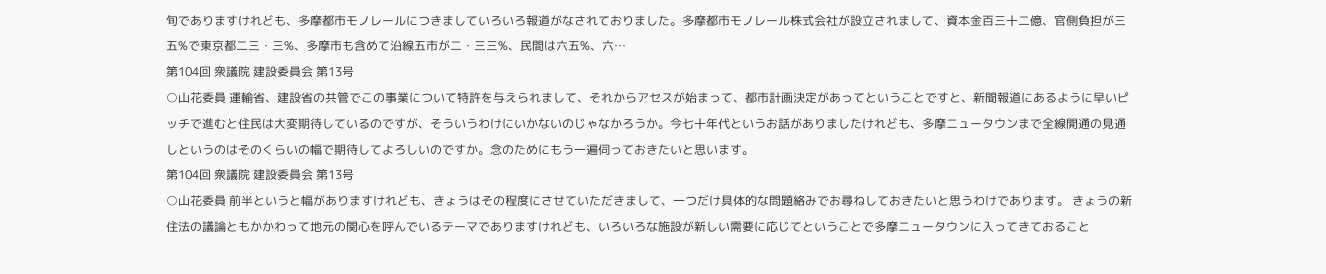旬でありますけれども、多摩都市モノレールにつきましていろいろ報道がなされておりました。多摩都市モノレール株式会社が設立されまして、資本金百三十二億、官側負担が三五%で東京都二三・三%、多摩市も含めて沿線五市が二・三三%、民間は六五%、六…
第104回 衆議院 建設委員会 第13号
○山花委員 運輸省、建設省の共管でこの事業について特許を与えられまして、それからアセスが始まって、都市計画決定があってということですと、新聞報道にあるように早いピッチで進むと住民は大変期待しているのですが、そういうわけにいかないのじゃなかろうか。今七十年代というお話がありましたけれども、多摩ニュータウンまで全線開通の見通しというのはそのくらいの幅で期待してよろしいのですか。念のためにもう一遍伺っておきたいと思います。
第104回 衆議院 建設委員会 第13号
○山花委員 前半というと幅がありますけれども、きょうはその程度にさせていただきまして、一つだけ具体的な問題絡みでお尋ねしておきたいと思うわけであります。 きょうの新住法の議論ともかかわって地元の関心を呼んでいるテーマでありますけれども、いろいろな施設が新しい需要に応じてということで多摩ニュータウンに入ってきておること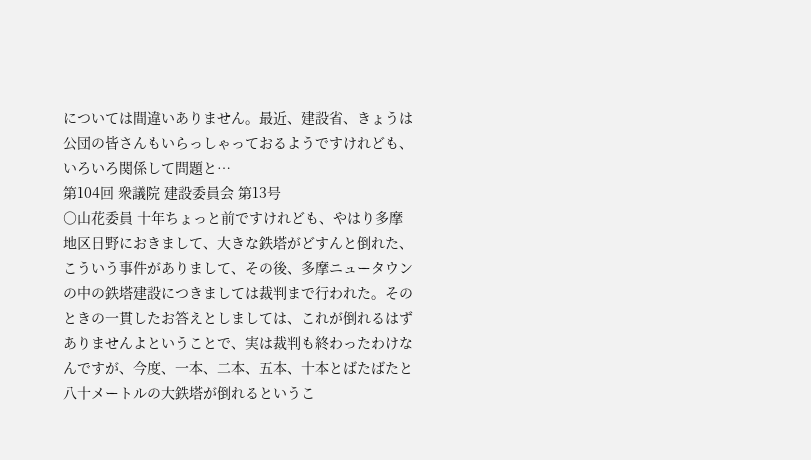については間違いありません。最近、建設省、きょうは公団の皆さんもいらっしゃっておるようですけれども、いろいろ関係して問題と…
第104回 衆議院 建設委員会 第13号
○山花委員 十年ちょっと前ですけれども、やはり多摩地区日野におきまして、大きな鉄塔がどすんと倒れた、こういう事件がありまして、その後、多摩ニュータウンの中の鉄塔建設につきましては裁判まで行われた。そのときの一貫したお答えとしましては、これが倒れるはずありませんよということで、実は裁判も終わったわけなんですが、今度、一本、二本、五本、十本とばたばたと八十メートルの大鉄塔が倒れるというこ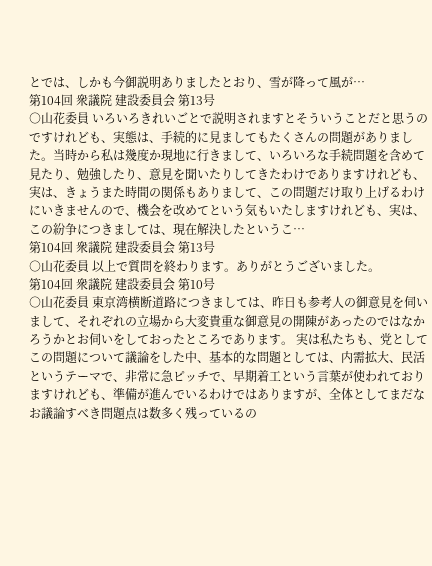とでは、しかも今御説明ありましたとおり、雪が降って風が…
第104回 衆議院 建設委員会 第13号
○山花委員 いろいろきれいごとで説明されますとそういうことだと思うのですけれども、実態は、手続的に見ましてもたくさんの問題がありました。当時から私は幾度か現地に行きまして、いろいろな手続問題を含めて見たり、勉強したり、意見を聞いたりしてきたわけでありますけれども、実は、きょうまた時間の関係もありまして、この問題だけ取り上げるわけにいきませんので、機会を改めてという気もいたしますけれども、実は、この紛争につきましては、現在解決したというこ…
第104回 衆議院 建設委員会 第13号
○山花委員 以上で質問を終わります。ありがとうございました。
第104回 衆議院 建設委員会 第10号
○山花委員 東京湾横断道路につきましては、昨日も参考人の御意見を伺いまして、それぞれの立場から大変貴重な御意見の開陳があったのではなかろうかとお伺いをしておったところであります。 実は私たちも、党としてこの問題について議論をした中、基本的な問題としては、内需拡大、民活というテーマで、非常に急ピッチで、早期着工という言葉が使われておりますけれども、準備が進んでいるわけではありますが、全体としてまだなお議論すべき問題点は数多く残っているの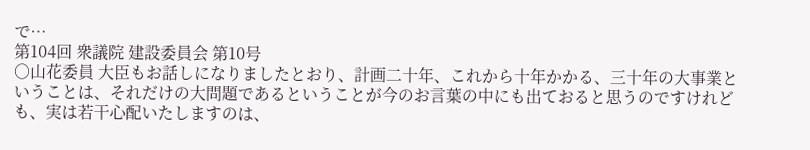で…
第104回 衆議院 建設委員会 第10号
○山花委員 大臣もお話しになりましたとおり、計画二十年、これから十年かかる、三十年の大事業ということは、それだけの大問題であるということが今のお言葉の中にも出ておると思うのですけれども、実は若干心配いたしますのは、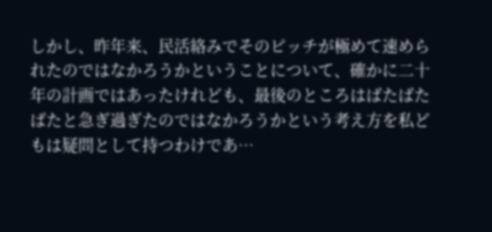しかし、昨年来、民活絡みでそのピッチが極めて速められたのではなかろうかということについて、確かに二十年の計画ではあったけれども、最後のところはばたばたばたと急ぎ過ぎたのではなかろうかという考え方を私どもは疑問として持つわけであ…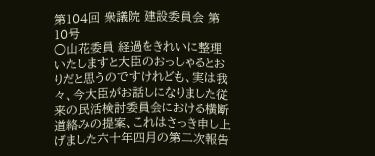第104回 衆議院 建設委員会 第10号
○山花委員 経過をきれいに整理いたしますと大臣のおっしゃるとおりだと思うのですけれども、実は我々、今大臣がお話しになりました従来の民活検討委員会における横断道絡みの提案、これはさっき申し上げました六十年四月の第二次報告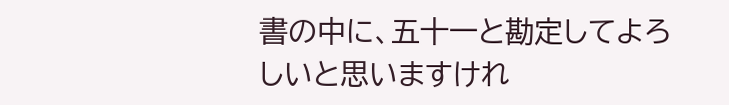書の中に、五十一と勘定してよろしいと思いますけれ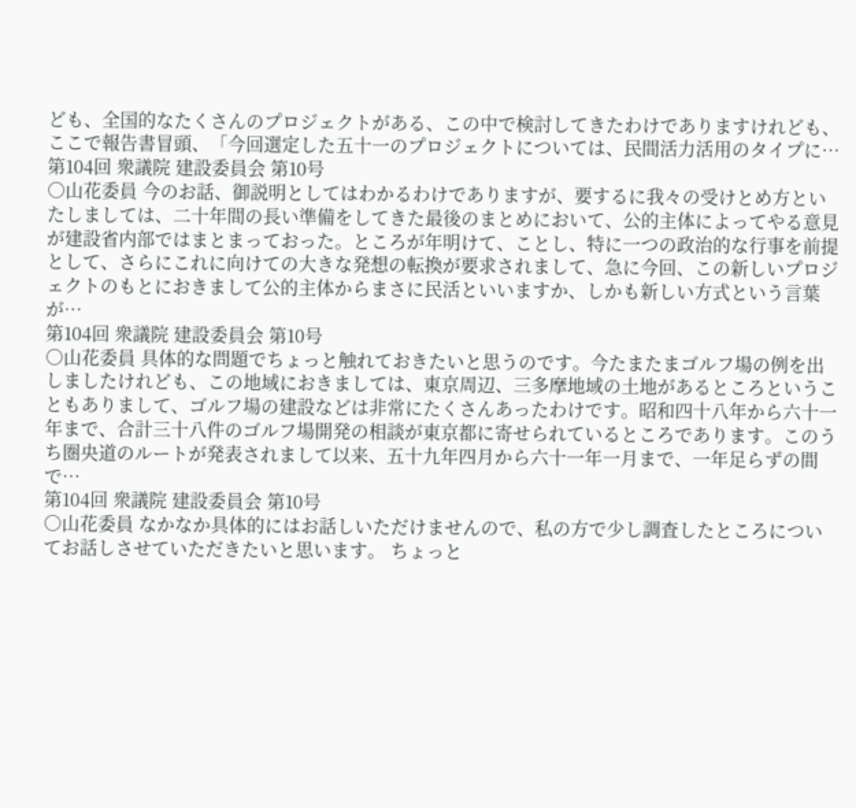ども、全国的なたくさんのプロジェクトがある、この中で検討してきたわけでありますけれども、ここで報告書冒頭、「今回選定した五十一のプロジェクトについては、民間活力活用のタイプに…
第104回 衆議院 建設委員会 第10号
○山花委員 今のお話、御説明としてはわかるわけでありますが、要するに我々の受けとめ方といたしましては、二十年間の長い準備をしてきた最後のまとめにおいて、公的主体によってやる意見が建設省内部ではまとまっておった。ところが年明けて、ことし、特に一つの政治的な行事を前提として、さらにこれに向けての大きな発想の転換が要求されまして、急に今回、この新しいプロジェクトのもとにおきまして公的主体からまさに民活といいますか、しかも新しい方式という言葉が…
第104回 衆議院 建設委員会 第10号
○山花委員 具体的な問題でちょっと触れておきたいと思うのです。今たまたまゴルフ場の例を出しましたけれども、この地域におきましては、東京周辺、三多摩地域の土地があるところということもありまして、ゴルフ場の建設などは非常にたくさんあったわけです。昭和四十八年から六十一年まで、合計三十八件のゴルフ場開発の相談が東京都に寄せられているところであります。このうち圏央道のルートが発表されまして以来、五十九年四月から六十一年一月まで、一年足らずの間で…
第104回 衆議院 建設委員会 第10号
○山花委員 なかなか具体的にはお話しいただけませんので、私の方で少し調査したところについてお話しさせていただきたいと思います。 ちょっと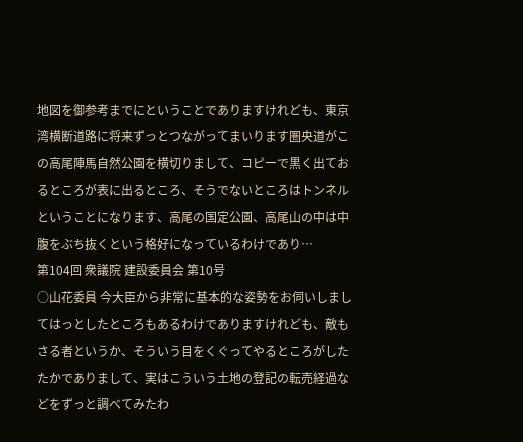地図を御参考までにということでありますけれども、東京湾横断道路に将来ずっとつながってまいります圏央道がこの高尾陣馬自然公園を横切りまして、コピーで黒く出ておるところが表に出るところ、そうでないところはトンネルということになります、高尾の国定公園、高尾山の中は中腹をぶち抜くという格好になっているわけであり…
第104回 衆議院 建設委員会 第10号
○山花委員 今大臣から非常に基本的な姿勢をお伺いしましてはっとしたところもあるわけでありますけれども、敵もさる者というか、そういう目をくぐってやるところがしたたかでありまして、実はこういう土地の登記の転売経過などをずっと調べてみたわ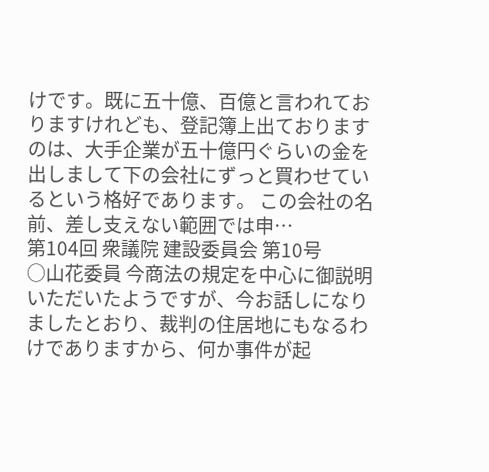けです。既に五十億、百億と言われておりますけれども、登記簿上出ておりますのは、大手企業が五十億円ぐらいの金を出しまして下の会社にずっと買わせているという格好であります。 この会社の名前、差し支えない範囲では申…
第104回 衆議院 建設委員会 第10号
○山花委員 今商法の規定を中心に御説明いただいたようですが、今お話しになりましたとおり、裁判の住居地にもなるわけでありますから、何か事件が起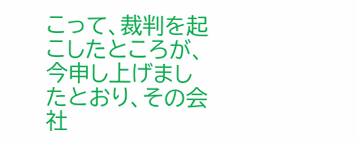こって、裁判を起こしたところが、今申し上げましたとおり、その会社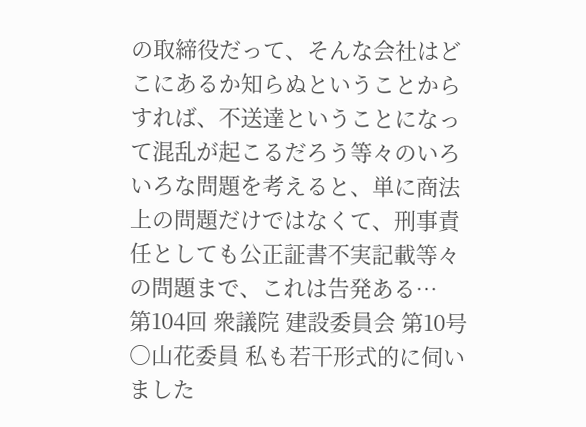の取締役だって、そんな会社はどこにあるか知らぬということからすれば、不送達ということになって混乱が起こるだろう等々のいろいろな問題を考えると、単に商法上の問題だけではなくて、刑事責任としても公正証書不実記載等々の問題まで、これは告発ある…
第104回 衆議院 建設委員会 第10号
○山花委員 私も若干形式的に伺いました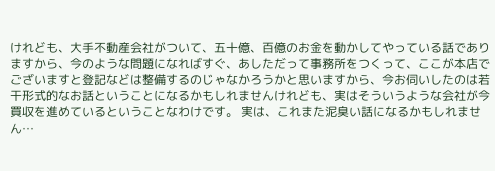けれども、大手不動産会社がついて、五十億、百億のお金を動かしてやっている話でありますから、今のような問題になればすぐ、あしただって事務所をつくって、ここが本店でございますと登記などは整備するのじゃなかろうかと思いますから、今お伺いしたのは若干形式的なお話ということになるかもしれませんけれども、実はそういうような会社が今買収を進めているということなわけです。 実は、これまた泥臭い話になるかもしれません…